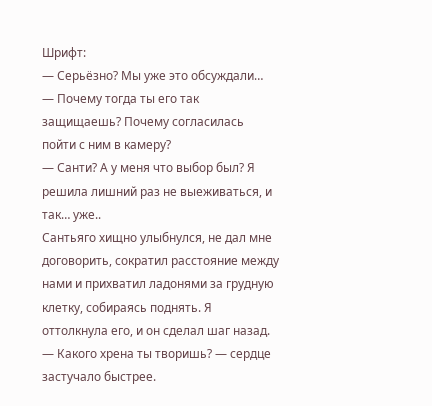Шрифт:
— Серьёзно? Мы уже это обсуждали…
— Почему тогда ты его так защищаешь? Почему согласилась пойти с ним в камеру?
— Санти? А у меня что выбор был? Я решила лишний раз не выeживаться, и так… уже..
Сантьяго хищно улыбнулся, не дал мне договорить, сократил расстояние между нами и прихватил ладонями за грудную клетку, собираясь поднять. Я оттолкнула его, и он сделал шаг назад.
— Какого хрена ты творишь? — сердце застучало быстрее.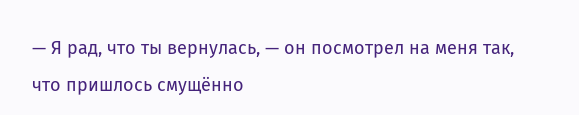— Я рад, что ты вернулась, — он посмотрел на меня так, что пришлось смущённо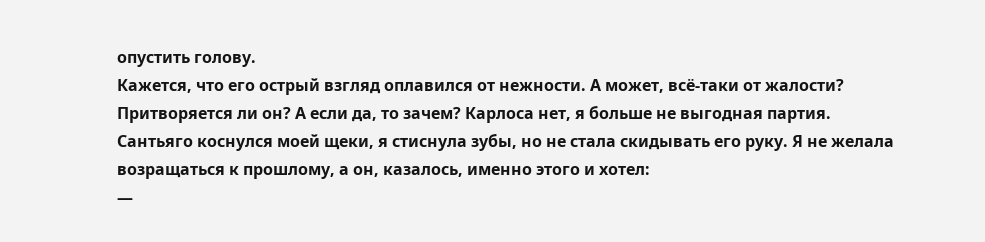опустить голову.
Кажется, что его острый взгляд оплавился от нежности. А может, всё-таки от жалости? Притворяется ли он? А если да, то зачем? Карлоса нет, я больше не выгодная партия.
Сантьяго коснулся моей щеки, я стиснула зубы, но не стала скидывать его руку. Я не желала возращаться к прошлому, а он, казалось, именно этого и хотел:
—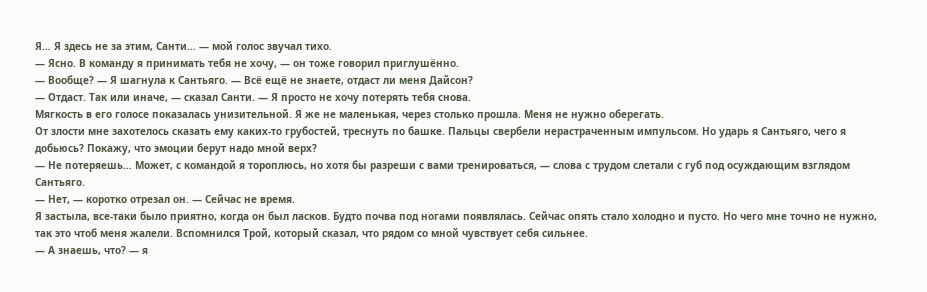Я… Я здесь не за этим, Санти… — мой голос звучал тихо.
— Ясно. В команду я принимать тебя не хочу, — он тоже говорил приглушённо.
— Вообще? — Я шагнула к Сантьяго. — Всё ещё не знаете, отдаст ли меня Дайсон?
— Отдаст. Так или иначе, — сказал Санти. — Я просто не хочу потерять тебя снова.
Мягкость в его голосе показалась унизительной. Я же не маленькая, через столько прошла. Меня не нужно оберегать.
От злости мне захотелось сказать ему каких-то грубостей, треснуть по башке. Пальцы свербели нерастраченным импульсом. Но ударь я Сантьяго, чего я добьюсь? Покажу, что эмоции берут надо мной верх?
— Не потеряешь… Может, с командой я тороплюсь, но хотя бы разреши с вами тренироваться, — слова с трудом слетали с губ под осуждающим взглядом Сантьяго.
— Нет, — коротко отрезал он. — Сейчас не время.
Я застыла, всe-таки было приятно, когда он был ласков. Будто почва под ногами появлялась. Сейчас опять стало холодно и пусто. Но чего мне точно не нужно, так это чтоб меня жалели. Вспомнился Трой, который сказал, что рядом со мной чувствует себя сильнее.
— А знаешь, что? — я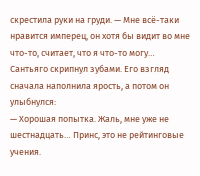скрестила руки на груди. — Мне всё-таки нравится имперец, он хотя бы видит во мне что-то, считает, что я что-то могу…
Сантьяго скрипнул зубами. Его взгляд сначала наполнила ярость, а потом он улыбнулся:
— Хорошая попытка. Жаль, мне уже не шестнадцать… Принс, это не рейтинговые учения.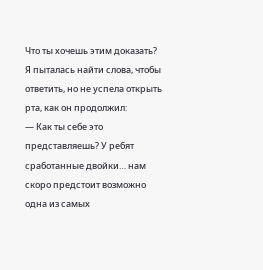Что ты хочешь этим доказать?
Я пыталась найти слова, чтобы ответить, но не успела открыть рта, как он продолжил:
— Как ты себе это представляешь? У ребят сработанные двойки… нам скоро предстоит возможно одна из самых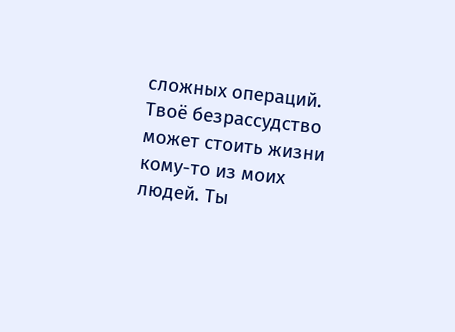сложных операций. Твоё безрассудство может стоить жизни кому-то из моих людей. Ты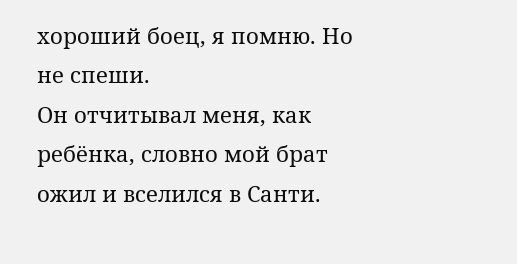хороший боец, я помню. Но не спеши.
Он отчитывал меня, как ребёнка, словно мой брат ожил и вселился в Санти.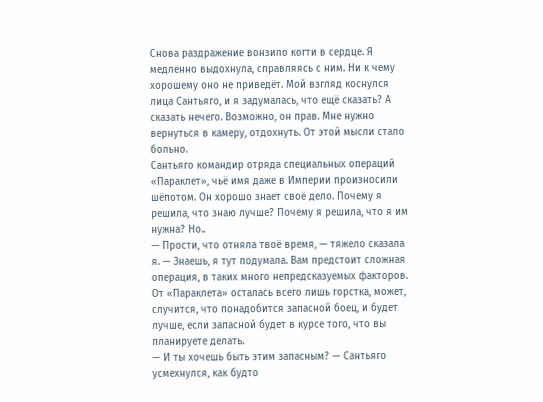Снова раздражение вонзило когти в сердце. Я медленно выдохнула, справляясь с ним. Ни к чему хорошему оно не приведёт. Мой взгляд коснулся лица Сантьяго, и я задумалась, что ещё сказать? А сказать нечего. Возможно, он прав. Мне нужно вернуться в камеру, отдохнуть. От этой мысли стало больно.
Сантьяго командир отряда специальных операций «Параклет», чьё имя даже в Империи произносили шёпотом. Он хорошо знает своё дело. Почему я решила, что знаю лучше? Почему я решила, что я им нужна? Но..
— Прости, что отняла твоё время, — тяжело сказала я. — Знаешь, я тут подумала. Вам предстоит сложная операция, в таких много непредсказуемых факторов. От «Параклета» осталась всего лишь горстка, может, случится, что понадобится запасной боец, и будет лучше, если запасной будет в курсе того, что вы планируете делать.
— И ты хочешь быть этим запасным? — Сантьяго усмехнулся, как будто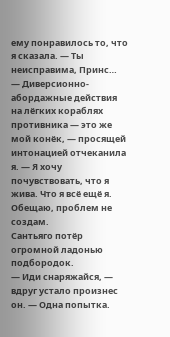ему понравилось то, что я сказала. — Ты неисправима, Принс…
— Диверсионно-абордажные действия на лёгких кораблях противника — это же мой конёк, — просящей интонацией отчеканила я. — Я хочу почувствовать, что я жива. Что я всё ещё я. Обещаю, проблем не создам.
Сантьяго потёр огромной ладонью подбородок.
— Иди снаряжайся, — вдруг устало произнeс он. — Одна попытка.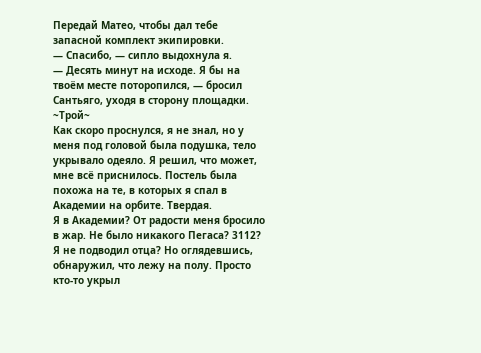Передай Матео, чтобы дал тебе запасной комплект экипировки.
— Спасибо, — сипло выдохнула я.
— Десять минут на исходе. Я бы на твоём месте поторопился, — бросил Сантьяго, уходя в сторону площадки.
~Трой~
Как скоро проснулся, я не знал, но у меня под головой была подушка, тело укрывало одеяло. Я решил, что может, мне всё приснилось. Постель была похожа на те, в которых я спал в Академии на орбите. Твердая.
Я в Академии? От радости меня бросило в жар. Не было никакого Пегаса? 3112? Я не подводил отца? Но оглядевшись, обнаружил, что лежу на полу. Просто кто-то укрыл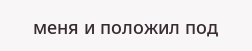меня и положил под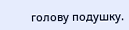голову подушку.